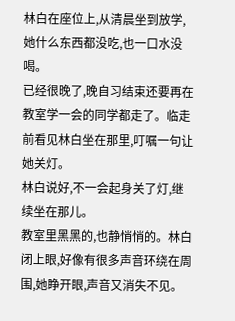林白在座位上,从清晨坐到放学,她什么东西都没吃,也一口水没喝。
已经很晚了,晚自习结束还要再在教室学一会的同学都走了。临走前看见林白坐在那里,叮嘱一句让她关灯。
林白说好,不一会起身关了灯,继续坐在那儿。
教室里黑黑的,也静悄悄的。林白闭上眼,好像有很多声音环绕在周围,她睁开眼,声音又消失不见。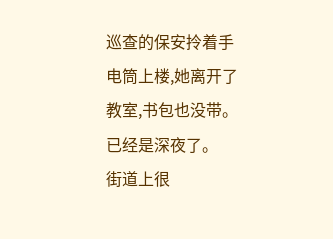巡查的保安拎着手电筒上楼,她离开了教室,书包也没带。
已经是深夜了。
街道上很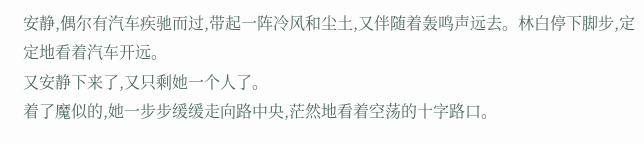安静,偶尔有汽车疾驰而过,带起一阵冷风和尘土,又伴随着轰鸣声远去。林白停下脚步,定定地看着汽车开远。
又安静下来了,又只剩她一个人了。
着了魔似的,她一步步缓缓走向路中央,茫然地看着空荡的十字路口。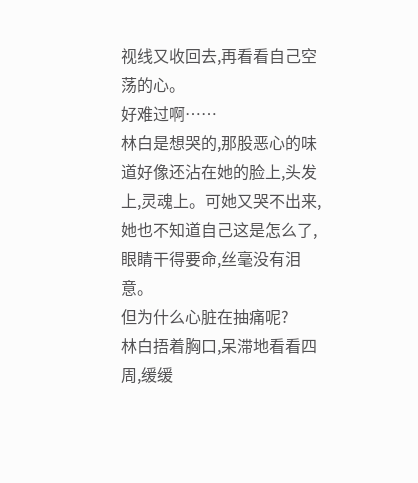视线又收回去,再看看自己空荡的心。
好难过啊……
林白是想哭的,那股恶心的味道好像还沾在她的脸上,头发上,灵魂上。可她又哭不出来,她也不知道自己这是怎么了,眼睛干得要命,丝毫没有泪意。
但为什么心脏在抽痛呢?
林白捂着胸口,呆滞地看看四周,缓缓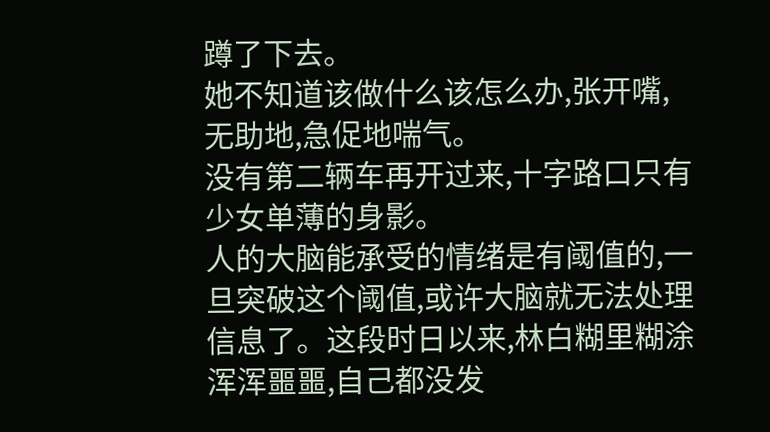蹲了下去。
她不知道该做什么该怎么办,张开嘴,无助地,急促地喘气。
没有第二辆车再开过来,十字路口只有少女单薄的身影。
人的大脑能承受的情绪是有阈值的,一旦突破这个阈值,或许大脑就无法处理信息了。这段时日以来,林白糊里糊涂浑浑噩噩,自己都没发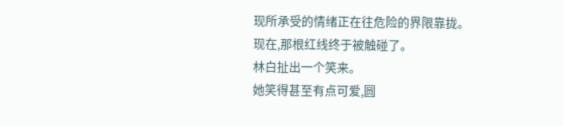现所承受的情绪正在往危险的界限靠拢。
现在,那根红线终于被触碰了。
林白扯出一个笑来。
她笑得甚至有点可爱,圆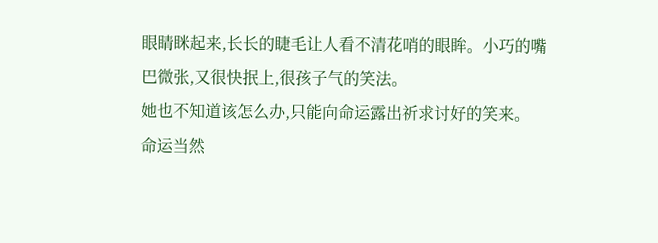眼睛眯起来,长长的睫毛让人看不清花哨的眼眸。小巧的嘴巴微张,又很快抿上,很孩子气的笑法。
她也不知道该怎么办,只能向命运露出祈求讨好的笑来。
命运当然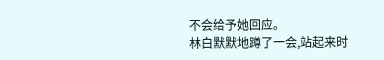不会给予她回应。
林白默默地蹲了一会,站起来时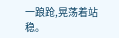一踉跄,晃荡着站稳。